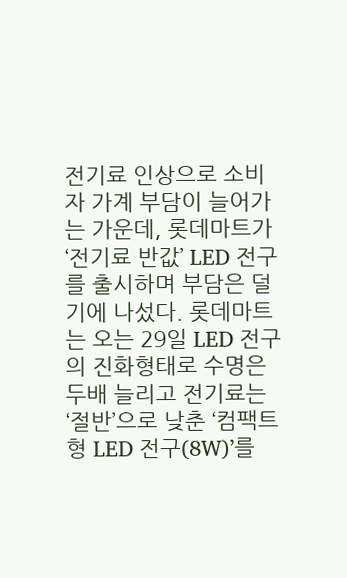전기료 인상으로 소비자 가계 부담이 늘어가는 가운데, 롯데마트가 ‘전기료 반값’ LED 전구를 출시하며 부담은 덜기에 나섰다. 롯데마트는 오는 29일 LED 전구의 진화형태로 수명은 두배 늘리고 전기료는 ‘절반’으로 낮춘 ‘컴팩트형 LED 전구(8W)’를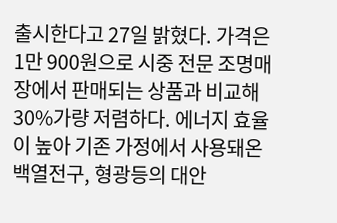출시한다고 27일 밝혔다. 가격은 1만 900원으로 시중 전문 조명매장에서 판매되는 상품과 비교해 30%가량 저렴하다. 에너지 효율이 높아 기존 가정에서 사용돼온 백열전구, 형광등의 대안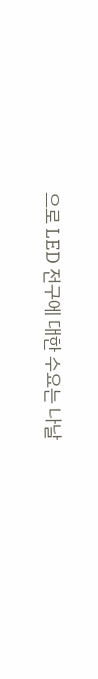으로 LED 전구에 대한 수요는 나날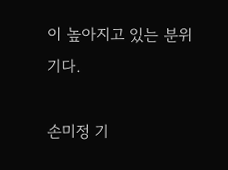이 높아지고 있는 분위기다.

손미정 기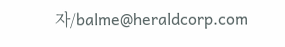자/balme@heraldcorp.com